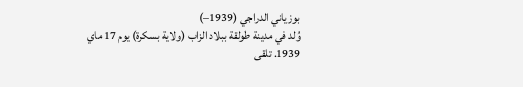بوزياني الدراجي (1939–)
وُلد في مدينة طولقة ببلاد الزاب (ولاية بسكرة) يوم 17 ماي 1939. تلقى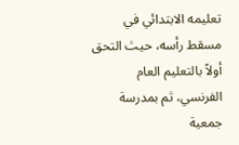تعليمه الابتدائي في مسقط رأسه، حيث التحق أولاً بالتعليم العام الفرنسي، ثم بمدرسة جمعية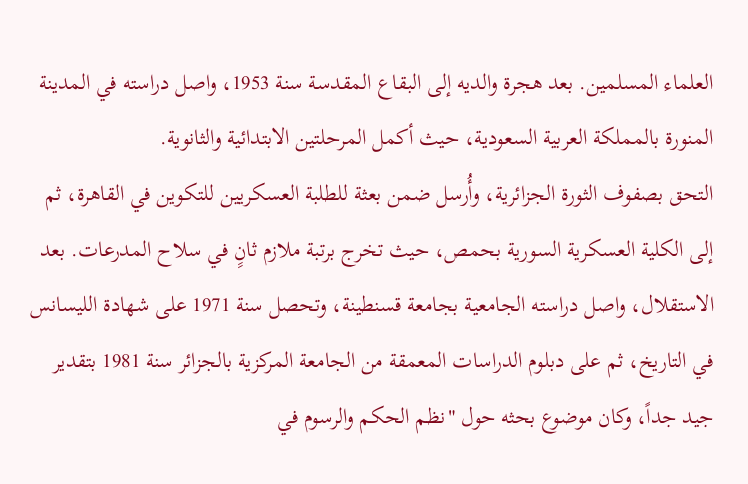العلماء المسلمين. بعد هجرة والديه إلى البقاع المقدسة سنة 1953، واصل دراسته في المدينة المنورة بالمملكة العربية السعودية، حيث أكمل المرحلتين الابتدائية والثانوية.
التحق بصفوف الثورة الجزائرية، وأُرسل ضمن بعثة للطلبة العسكريين للتكوين في القاهرة، ثم إلى الكلية العسكرية السورية بحمص، حيث تخرج برتبة ملازم ثانٍ في سلاح المدرعات. بعد الاستقلال، واصل دراسته الجامعية بجامعة قسنطينة، وتحصل سنة 1971 على شهادة الليسانس في التاريخ، ثم على دبلوم الدراسات المعمقة من الجامعة المركزية بالجزائر سنة 1981 بتقدير جيد جداً، وكان موضوع بحثه حول "نظم الحكم والرسوم في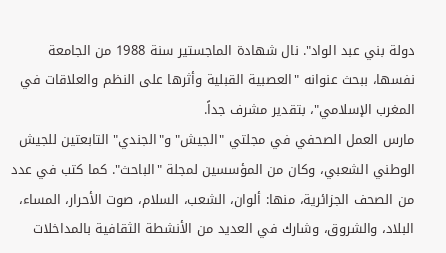دولة بني عبد الواد". نال شهادة الماجستير سنة 1988 من الجامعة نفسها، ببحث عنوانه "العصبية القبلية وأثرها على النظم والعلاقات في المغرب الإسلامي"، بتقدير مشرف جداً.
مارس العمل الصحفي في مجلتي "الجيش" و"الجندي" التابعتين للجيش الوطني الشعبي، وكان من المؤسسين لمجلة "الباحث". كما كتب في عدد من الصحف الجزائرية، منها: ألوان، الشعب، السلام، صوت الأحرار، المساء، البلاد، والشروق، وشارك في العديد من الأنشطة الثقافية بالمداخلات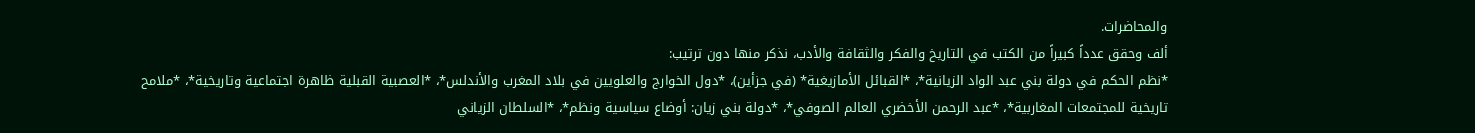والمحاضرات.
ألف وحقق عدداً كبيراً من الكتب في التاريخ والفكر والثقافة والأدب، نذكر منها دون ترتيب:
*نظم الحكم في دولة بني عبد الواد الزيانية*، *القبائل الأمازيغية* (في جزأين)، *دول الخوارج والعلويين في بلاد المغرب والأندلس*، *العصبية القبلية ظاهرة اجتماعية وتاريخية*، *ملامح تاريخية للمجتمعات المغاربية*، *عبد الرحمن الأخضري العالم الصوفي*، *دولة بني زيان: أوضاع سياسية ونظم*، *السلطان الزياني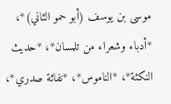موسى بن يوسف (أبو حمو الثاني)*، *أدباء وشعراء من تلمسان*، *حديث النكثة*، *الناموس*، *نفاثة صدري*،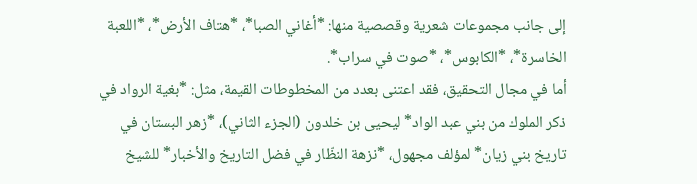إلى جانب مجموعات شعرية وقصصية منها: *أغاني الصبا*، *هتاف الأرض*، *اللعبة الخاسرة*، *الكابوس*، *صوت في سراب*.
أما في مجال التحقيق، فقد اعتنى بعدد من المخطوطات القيمة، مثل: *بغية الرواد في ذكر الملوك من بني عبد الواد* ليحيى بن خلدون (الجزء الثاني)، *زهر البستان في تاريخ بني زيان* لمؤلف مجهول، *نزهة النظّار في فضل التاريخ والأخبار* للشيخ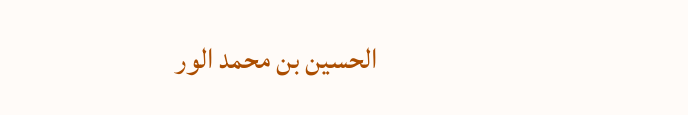الحسين بن محمد الور